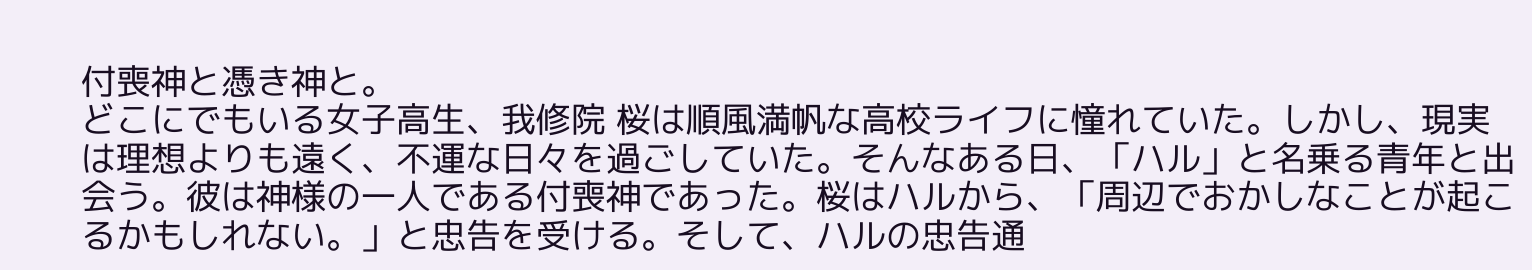付喪神と憑き神と。
どこにでもいる女子高生、我修院 桜は順風満帆な高校ライフに憧れていた。しかし、現実は理想よりも遠く、不運な日々を過ごしていた。そんなある日、「ハル」と名乗る青年と出会う。彼は神様の一人である付喪神であった。桜はハルから、「周辺でおかしなことが起こるかもしれない。」と忠告を受ける。そして、ハルの忠告通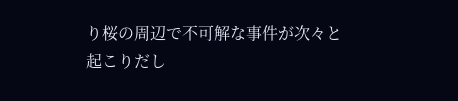り桜の周辺で不可解な事件が次々と起こりだし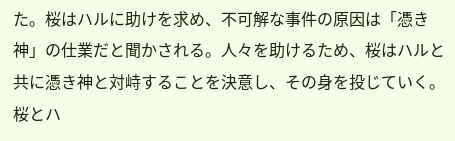た。桜はハルに助けを求め、不可解な事件の原因は「憑き神」の仕業だと聞かされる。人々を助けるため、桜はハルと共に憑き神と対峙することを決意し、その身を投じていく。
桜とハ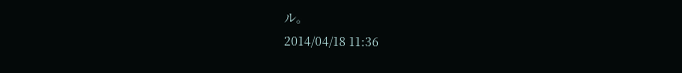ル。
2014/04/18 11:36